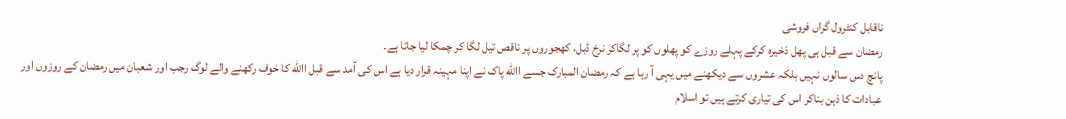ناقابل کنٹرول گراں فروشی
رمضان سے قبل ہی پھل ذخیرہ کرکے پہلے روزے کو پھلوں کو پر لگاکر نرخ ڈبل، کھجوروں پر ناقص تیل لگا کر چمکا لیا جاتا ہے۔
پانچ دس سالوں نہیں بلکہ عشروں سے دیکھنے میں یہی آ رہا ہے کہ رمضان المبارک جسے االله پاک نے اپنا مہینہ قرار دیا ہے اس کی آمد سے قبل االله کا خوف رکھنے والے لوگ رجب اور شعبان میں رمضان کے روزوں اور عبادات کا ذہن بناکر اس کی تیاری کرتے ہیں تو اسلام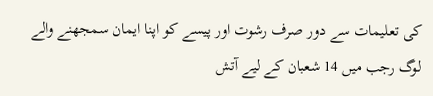کی تعلیمات سے دور صرف رشوت اور پیسے کو اپنا ایمان سمجھنے والے لوگ رجب میں 14 شعبان کے لیے آتش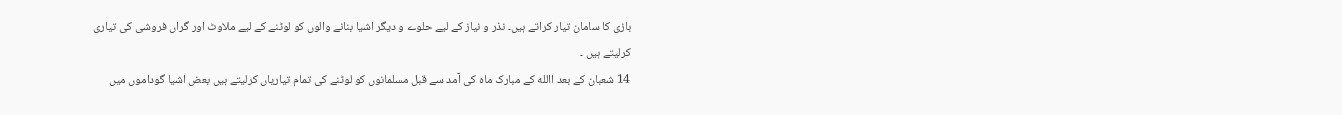بازی کا سامان تیار کراتے ہیں۔ نذر و نیاز کے لیے حلوے و دیگر اشیا بنانے والوں کو لوٹنے کے لیے ملاوٹ اور گراں فروشی کی تیاری کرلیتے ہیں ۔
14 شعبان کے بعد االله کے مبارک ماہ کی آمد سے قبل مسلمانوں کو لوٹنے کی تمام تیاریاں کرلیتے ہیں بعض اشیا گوداموں میں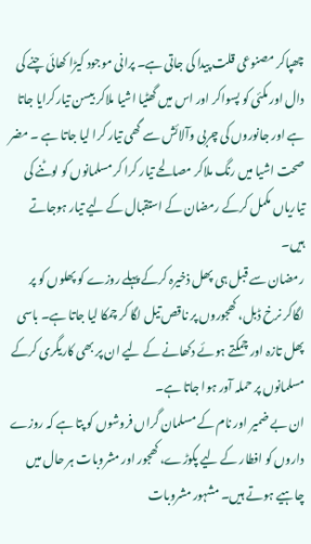چھپاکر مصنوعی قلت پیدا کی جاتی ہے۔ پرانی موجود کیڑا کھائی چنے کی دال اور مکئی کو پسواکر اور اس میں گھٹیا اشیا ملاکر بیسن تیارکرایا جاتا ہے اور جانوروں کی چربی وآلائش سے گھی تیار کرا لیا جاتا ہے ۔ مضر صحت اشیا میں رنگ ملاکر مصالحے تیار کرا کر مسلمانوں کو لوٹنے کی تیاریاں مکمل کرکے رمضان کے استقبال کے لیے تیار ہوجاتے ہیں۔
رمضان سے قبل ہی پھل ذخیرہ کرکے پہلے روزے کو پھلوں کو پر لگاکر نرخ ڈبل، کھجوروں پر ناقص تیل لگا کر چمکا لیا جاتا ہے۔ باسی پھل تازہ اور چمکتے ہوئے دکھانے کے لیے ان پر بھی کاریگری کرکے مسلمانوں پر حملہ آور ہوا جاتا ہے۔
ان بے ضمیر اور نام کے مسلمان گراں فروشوں کو پتا ہے کہ روزے داروں کو افطار کے لیے پکوڑے، کھجور اور مشروبات ہر حال میں چاہیے ہوتے ہیں۔ مشہور مشروبات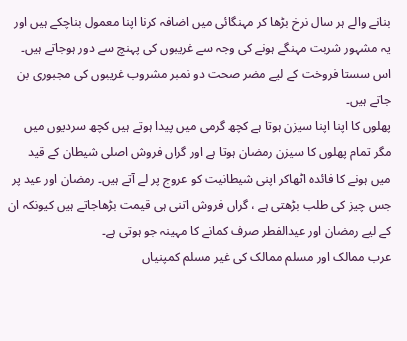بنانے والے ہر سال نرخ بڑھا کر مہنگائی میں اضافہ کرنا اپنا معمول بناچکے ہیں اور یہ مشہور شربت مہنگے ہونے کی وجہ سے غریبوں کی پہنچ سے دور ہوجاتے ہیں۔ اس سستا فروخت کے لیے مضر صحت دو نمبر مشروب غریبوں کی مجبوری بن جاتے ہیں۔
پھلوں کا اپنا اپنا سیزن ہوتا ہے کچھ گرمی میں پیدا ہوتے ہیں کچھ سردیوں میں مگر تمام پھلوں کا سیزن رمضان ہوتا ہے اور گراں فروش اصلی شیطان کے قید میں ہونے کا فائدہ اٹھاکر اپنی شیطانیت کو عروج پر لے آتے ہیں۔ رمضان اور عید پر جس چیز کی طلب بڑھتی ہے ، گراں فروش اتنی ہی قیمت بڑھاجاتے ہیں کیونکہ ان کے لیے رمضان اور عیدالفطر صرف کمانے کا مہینہ جو ہوتی ہے۔
عرب ممالک اور مسلم ممالک کی غیر مسلم کمپنیاں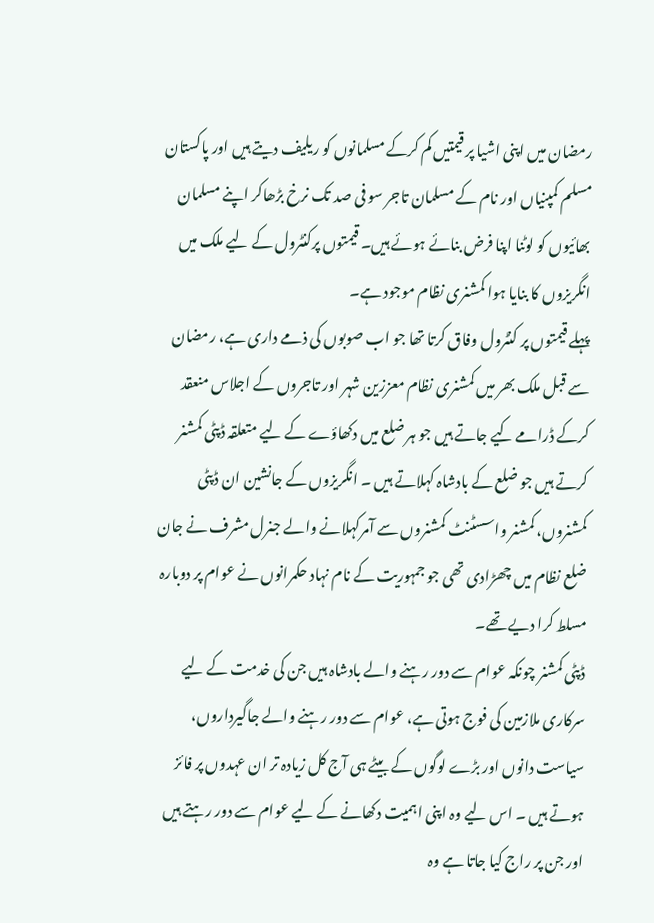رمضان میں اپنی اشیا پر قیمتیں کم کرکے مسلمانوں کو ریلیف دیتے ہیں اور پاکستان مسلم کمپنیاں اور نام کے مسلمان تاجر سو فی صد تک نرخ بڑھاکر اپنے مسلمان بھائیوں کو لوٹنا اپنا فرض بنائے ہوئے ہیں۔ قیمتوں پرکنٹرول کے لیے ملک میں انگریزوں کا بنایا ہوا کمشنری نظام موجود ہے۔
پہلے قیمتوں پر کنٹرول وفاق کرتا تھا جو اب صوبوں کی ذمے داری ہے، رمضان سے قبل ملک بھر میں کمشنری نظام معززین شہر اور تاجروں کے اجلاس منعقد کرکے ڈرامے کیے جاتے ہیں جو ہر ضلع میں دکھاؤے کے لیے متعلقہ ڈپٹی کمشنر کرتے ہیں جو ضلع کے بادشاہ کہلاتے ہیں ۔ انگریزوں کے جانشین ان ڈپٹی کمشنروں، کمشنر واسسٹنٹ کمشنروں سے آمرکہلانے والے جنرل مشرف نے جان ضلع نظام میں چھڑادی تھی جو جمہوریت کے نام نہاد حکمرانوں نے عوام پر دوبارہ مسلط کرا دیے تھے۔
ڈپٹی کمشنر چونکہ عوام سے دور رہنے والے بادشاہ ہیں جن کی خدمت کے لیے سرکاری ملازمین کی فوج ہوتی ہے، عوام سے دور رہنے والے جاگیرداروں، سیاست دانوں اور بڑے لوگوں کے بیٹے ہی آج کل زیادہ تر ان عہدوں پر فائز ہوتے ہیں ۔ اس لیے وہ اپنی اہمیت دکھانے کے لیے عوام سے دور رہتے ہیں اور جن پر راج کیا جاتا ہے وہ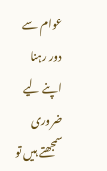عوام سے دور رہنا اپنے لیے ضروری سمجھتے ہیں تو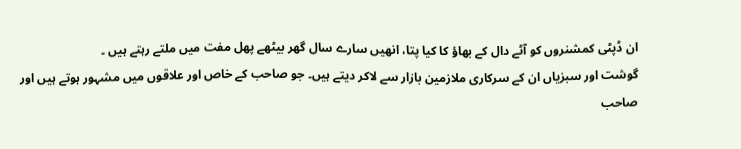ان ڈپٹی کمشنروں کو آٹے دال کے بھاؤ کا کیا پتا، انھیں سارے سال گھر بیٹھے پھل مفت میں ملتے رہتے ہیں ۔
گوشت اور سبزیاں ان کے سرکاری ملازمین بازار سے لاکر دیتے ہیں۔ جو صاحب کے خاص اور علاقوں میں مشہور ہوتے ہیں اور صاحب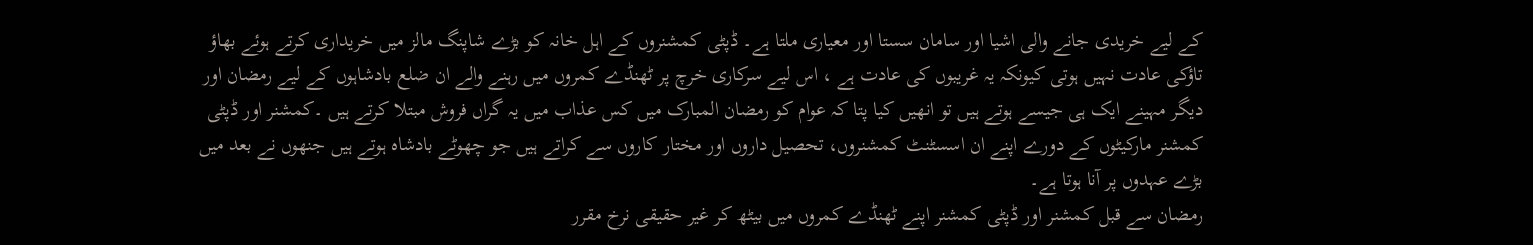کے لیے خریدی جانے والی اشیا اور سامان سستا اور معیاری ملتا ہے۔ ڈپٹی کمشنروں کے اہل خانہ کو بڑے شاپنگ مالز میں خریداری کرتے ہوئے بھاؤ تاؤکی عادت نہیں ہوتی کیونکہ یہ غریبوں کی عادت ہے ، اس لیے سرکاری خرچ پر ٹھنڈے کمروں میں رہنے والے ان ضلع بادشاہوں کے لیے رمضان اور دیگر مہینے ایک ہی جیسے ہوتے ہیں تو انھیں کیا پتا کہ عوام کو رمضان المبارک میں کس عذاب میں یہ گراں فروش مبتلا کرتے ہیں ۔کمشنر اور ڈپٹی کمشنر مارکیٹوں کے دورے اپنے ان اسسٹنٹ کمشنروں، تحصیل داروں اور مختار کاروں سے کراتے ہیں جو چھوٹے بادشاہ ہوتے ہیں جنھوں نے بعد میں بڑے عہدوں پر آنا ہوتا ہے۔
رمضان سے قبل کمشنر اور ڈپٹی کمشنر اپنے ٹھنڈے کمروں میں بیٹھ کر غیر حقیقی نرخ مقرر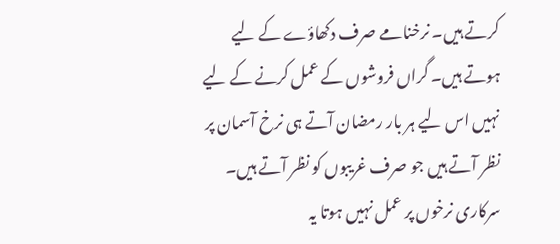کرتے ہیں۔ نرخنامے صرف دکھاؤے کے لیے ہوتے ہیں۔ گراں فروشوں کے عمل کرنے کے لیے نہیں اس لیے ہر بار رمضان آتے ہی نرخ آسمان پر نظر آتے ہیں جو صرف غریبوں کو نظر آتے ہیں۔
سرکاری نرخوں پر عمل نہیں ہوتا یہ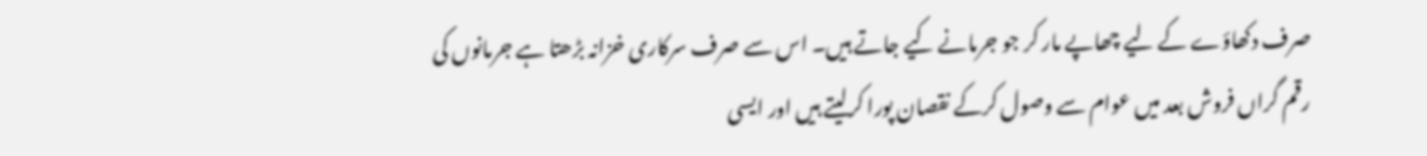صرف دکھاؤے کے لیے چھاپے مار کر جو جرمانے کیے جاتے ہیں۔ اس سے صرف سرکاری خزانہ بڑھتا ہے جرمانوں کی رقم گراں فروش بعد میں عوام سے وصول کرکے نقصان پورا کرلیتے ہیں اور ایسی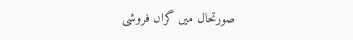صورتحال میں گراں فروشی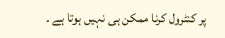پر کنٹرول کرنا ممکن ہی نہیں ہوتا ہے ۔